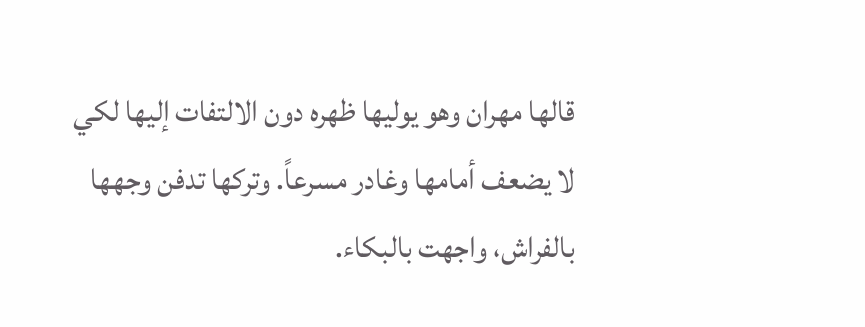قالها مهران وهو يوليها ظهره دون الالتفات إليها لكي لا يضعف أمامها وغادر مسرعاً. وتركها تدفن وجهها بالفراش، واجهت بالبكاء.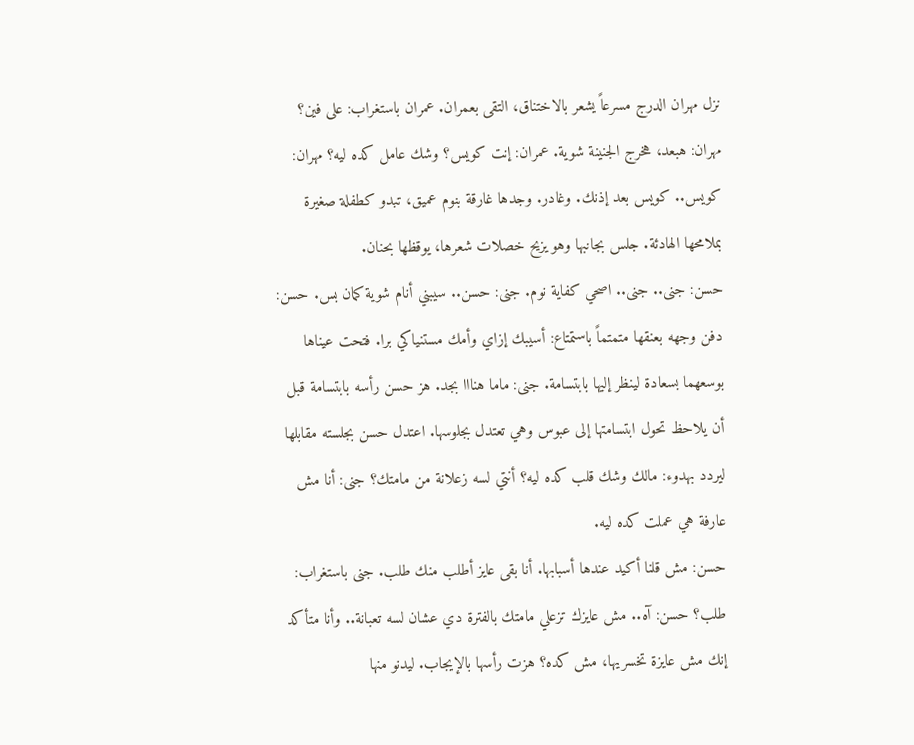نزل مهران الدرج مسرعاً يشعر بالاختناق، التقى بعمران. عمران باستغراب: على فين؟ مهران: هبعد، هخرج الجنينة شوية. عمران: إنت كويس؟ وشك عامل كده ليه؟ مهران: كويس.. كويس بعد إذنك. وغادر. وجدها غارقة بنوم عميق، تبدو كطفلة صغيرة بملامحها الهادئة. جلس بجانبها وهو يزيح خصلات شعرها، يوقظها بحنان.
حسن: جنى.. جنى.. اصحي كفاية نوم. جنى: حسن.. سيبني أنام شوية كمان بس. حسن: دفن وجهه بعنقها متمتماً باستمتاع: أسيبك إزاي وأمك مستنياكي برا. فتحت عيناها بوسعهما بسعادة لينظر إليها بابتسامة. جنى: ماما هنااا بجد. هز حسن رأسه بابتسامة قبل أن يلاحظ تحول ابتسامتها إلى عبوس وهي تعتدل بجلوسها. اعتدل حسن بجلسته مقابلها ليردد بهدوء: مالك وشك قلب كده ليه؟ أنتي لسه زعلانة من مامتك؟ جنى: أنا مش عارفة هي عملت كده ليه.
حسن: مش قلنا أكيد عندها أسبابها. أنا بقى عايز أطلب منك طلب. جنى باستغراب: طلب؟ حسن: آه.. مش عايزك تزعلي مامتك بالفترة دي عشان لسه تعبانة.. وأنا متأكد إنك مش عايزة تخسريها، مش كده؟ هزت رأسها بالإيجاب. ليدنو منها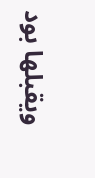ويقبلها بود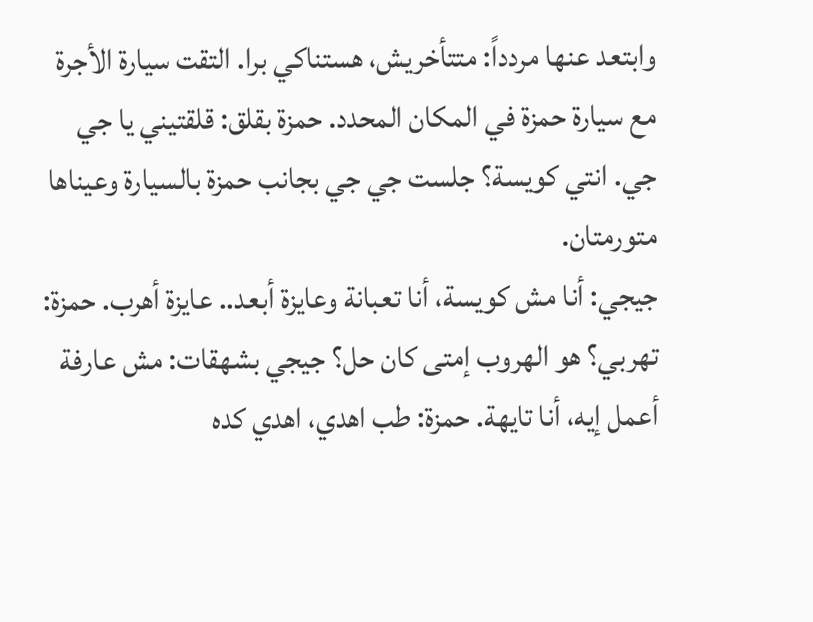وابتعد عنها مردداً: متتأخريش، هستناكي برا. التقت سيارة الأجرة مع سيارة حمزة في المكان المحدد. حمزة بقلق: قلقتيني يا جي جي. انتي كويسة؟ جلست جي جي بجانب حمزة بالسيارة وعيناها متورمتان.
جيجي: أنا مش كويسة، أنا تعبانة وعايزة أبعد.. عايزة أهرب. حمزة: تهربي؟ هو الهروب إمتى كان حل؟ جيجي بشهقات: مش عارفة أعمل إيه، أنا تايهة. حمزة: طب اهدي، اهدي كده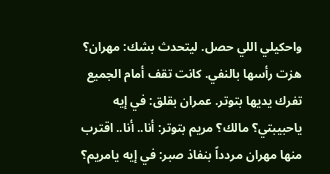واحكيلي اللي حصل. ليتحدث بشك: مهران؟ هزت رأسها بالنفي. كانت تقف أمام الجميع تفرك يديها بتوتر. عمران بقلق: في إيه ياحبيبتي؟ مالك؟ مريم بتوتر: أنا.. أنا.. اقترب منها مهران مردداً بنفاذ صبر: في إيه يامريم؟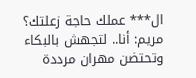ال*** عملك حاجة زعلتك؟ مريم: أنا.. لتجهش بالبكاء
وتحتضن مهران مرددة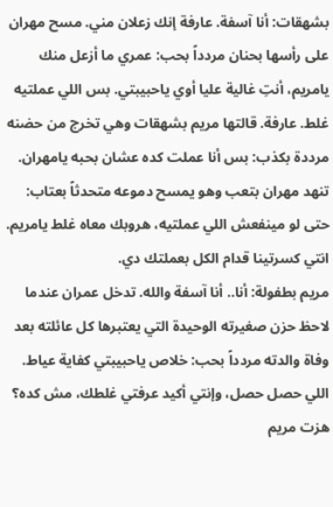بشهقات: أنا آسفة. عارفة إنك زعلان مني. مسح مهران على رأسها بحنان مردداً بحب: عمري ما أزعل منك يامريم، أنتِ غالية عليا أوي ياحبيبتي. بس اللي عملتيه غلط. عارفة. قالتها مريم بشهقات وهي تخرج من حضنه مرددة بكذب: بس أنا عملت كده عشان بحبه يامهران. تنهد مهران بتعب وهو يمسح دموعه متحدثاً بعتاب: حتى لو مينفعش اللي عملتيه، هروبك معاه غلط يامريم. انتي كسرتينا قدام الكل بعملتك دي.
مريم بطفولة: أنا.. أنا آسفة والله. تدخل عمران عندما لاحظ حزن صغيرته الوحيدة التي يعتبرها كل عائلته بعد وفاة والدته مردداً بحب: خلاص ياحبيبتي كفاية عياط. اللي حصل حصل، وإنتي أكيد عرفتي غلطك، مش كده؟ هزت مريم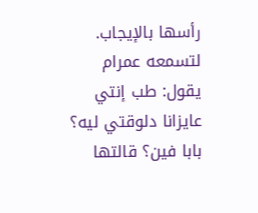رأسها بالإيجاب. لتسمعه عمرام يقول: طب إنتي عايزانا دلوقتي ليه؟ بابا فين؟ قالتها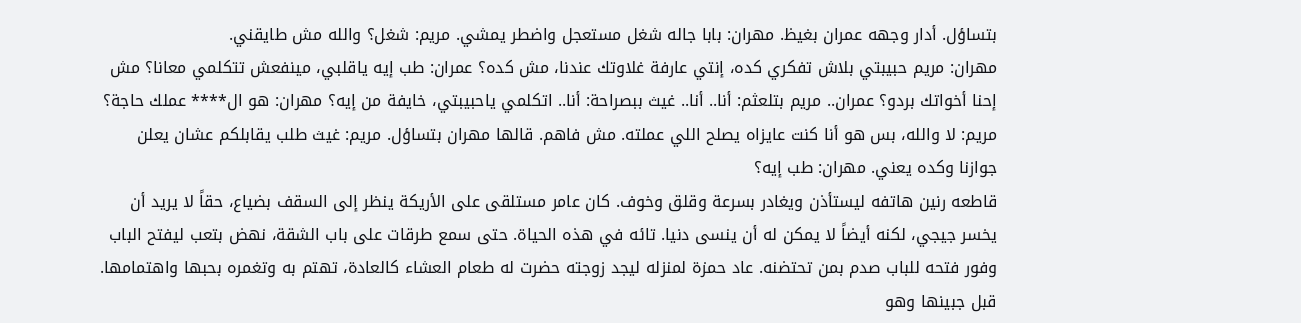بتساؤل. أدار وجهه عمران بغيظ. مهران: بابا جاله شغل مستعجل واضطر يمشي. مريم: شغل؟ والله مش طايقني.
مهران: مريم حبيبتي بلاش تفكري كده، إنتي عارفة غلاوتك عندنا، مش كده؟ عمران: طب إيه ياقلبي، مينفعش تتكلمي معانا؟ مش إحنا أخواتك بردو؟ عمران.. مريم بتلعثم: أنا.. أنا.. غيث ببصراحة: أنا.. اتكلمي ياحبيبتي، خايفة من إيه؟ مهران: هو ال**** عملك حاجة؟ مريم: لا والله، بس هو أنا كنت عايزاه يصلح اللي عملته. مش فاهم. قالها مهران بتساؤل. مريم: غيث طلب يقابلكم عشان يعلن جوازنا وكده يعني. مهران: طب إيه؟
قاطعه رنين هاتفه ليستأذن ويغادر بسرعة وقلق وخوف. كان عامر مستلقى على الأريكة ينظر إلى السقف بضياع، حقاً لا يريد أن يخسر جيجي، لكنه أيضاً لا يمكن له أن ينسى دنيا. تائه في هذه الحياة. حتى سمع طرقات على باب الشقة، نهض بتعب ليفتح الباب وفور فتحه للباب صدم بمن تحتضنه. عاد حمزة لمنزله ليجد زوجته حضرت له طعام العشاء كالعادة، تهتم به وتغمره بحبها واهتمامها. قبل جبينها وهو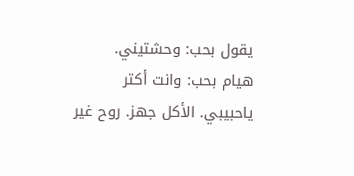يقول بحب: وحشتيني.
هيام بحب: وانت أكتر ياحبيبي. الأكل جهز. روح غير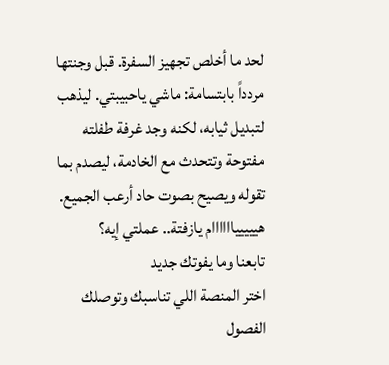لحد ما أخلص تجهيز السفرة. قبل وجنتها مردداً بابتسامة: ماشي ياحبيبتي. ليذهب لتبديل ثيابه، لكنه وجد غرفة طفلته مفتوحة وتتحدث مع الخادمة، ليصدم بما تقوله ويصيح بصوت حاد أرعب الجميع. هييييياااااام يازفتة.. عملتي إيه؟
تابعنا وما يفوتك جديد
اختر المنصة اللي تناسبك وتوصلك الفصول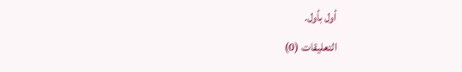أول بأول.
التعليقات (0)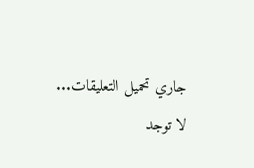جاري تحميل التعليقات...
لا توجد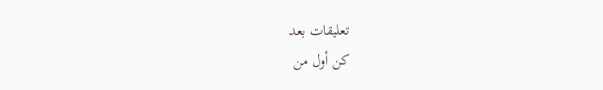تعليقات بعد
كن أول من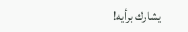يشارك برأيه!